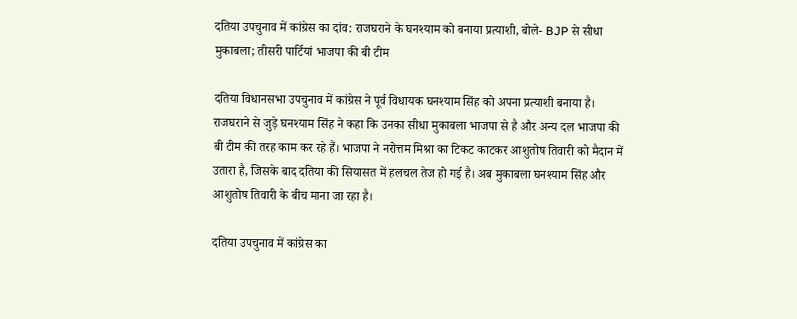दतिया उपचुनाव में कांग्रेस का दांव: राजघराने के घनश्याम को बनाया प्रत्याशी, बोले- BJP से सीधा मुकाबला; तीसरी पार्टियां भाजपा की बी टीम

दतिया विधानसभा उपचुनाव में कांग्रेस ने पूर्व विधायक घनश्याम सिंह को अपना प्रत्याशी बनाया है। राजघराने से जुड़े घनश्याम सिंह ने कहा कि उनका सीधा मुकाबला भाजपा से है और अन्य दल भाजपा की बी टीम की तरह काम कर रहे हैं। भाजपा ने नरोत्तम मिश्रा का टिकट काटकर आशुतोष तिवारी को मैदान में उतारा है, जिसके बाद दतिया की सियासत में हलचल तेज हो गई है। अब मुकाबला घनश्याम सिंह और आशुतोष तिवारी के बीच माना जा रहा है।

दतिया उपचुनाव में कांग्रेस का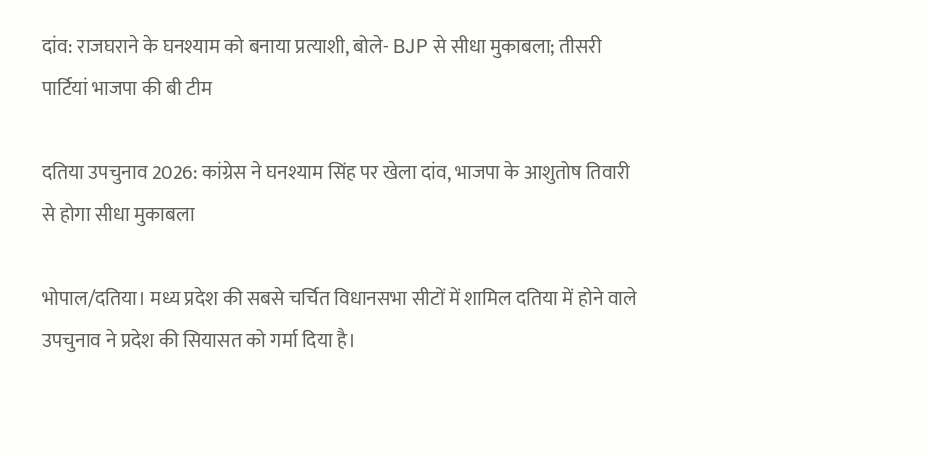दांव: राजघराने के घनश्याम को बनाया प्रत्याशी, बोले- BJP से सीधा मुकाबला; तीसरी पार्टियां भाजपा की बी टीम

दतिया उपचुनाव 2026: कांग्रेस ने घनश्याम सिंह पर खेला दांव, भाजपा के आशुतोष तिवारी से होगा सीधा मुकाबला

भोपाल/दतिया। मध्य प्रदेश की सबसे चर्चित विधानसभा सीटों में शामिल दतिया में होने वाले उपचुनाव ने प्रदेश की सियासत को गर्मा दिया है।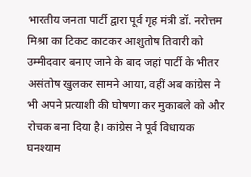भारतीय जनता पार्टी द्वारा पूर्व गृह मंत्री डॉ. नरोत्तम मिश्रा का टिकट काटकर आशुतोष तिवारी को उम्मीदवार बनाए जाने के बाद जहां पार्टी के भीतर असंतोष खुलकर सामने आया, वहीं अब कांग्रेस ने भी अपने प्रत्याशी की घोषणा कर मुकाबले को और रोचक बना दिया है। कांग्रेस ने पूर्व विधायक घनश्याम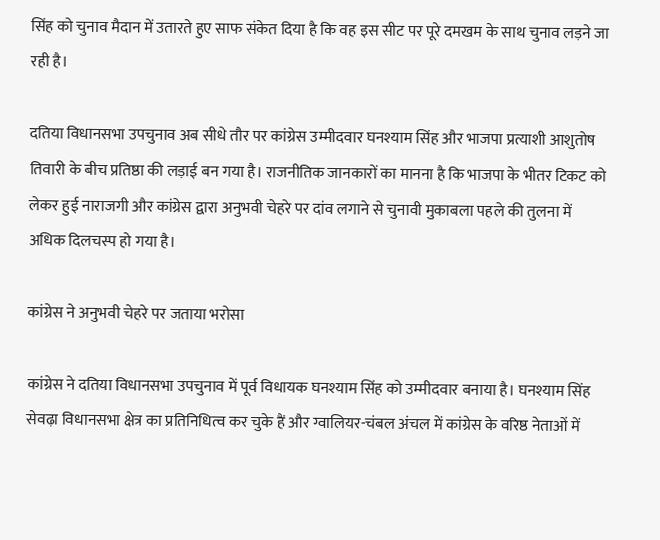सिंह को चुनाव मैदान में उतारते हुए साफ संकेत दिया है कि वह इस सीट पर पूरे दमखम के साथ चुनाव लड़ने जा रही है।

दतिया विधानसभा उपचुनाव अब सीधे तौर पर कांग्रेस उम्मीदवार घनश्याम सिंह और भाजपा प्रत्याशी आशुतोष तिवारी के बीच प्रतिष्ठा की लड़ाई बन गया है। राजनीतिक जानकारों का मानना है कि भाजपा के भीतर टिकट को लेकर हुई नाराजगी और कांग्रेस द्वारा अनुभवी चेहरे पर दांव लगाने से चुनावी मुकाबला पहले की तुलना में अधिक दिलचस्प हो गया है।

कांग्रेस ने अनुभवी चेहरे पर जताया भरोसा

कांग्रेस ने दतिया विधानसभा उपचुनाव में पूर्व विधायक घनश्याम सिंह को उम्मीदवार बनाया है। घनश्याम सिंह सेवढ़ा विधानसभा क्षेत्र का प्रतिनिधित्व कर चुके हैं और ग्वालियर-चंबल अंचल में कांग्रेस के वरिष्ठ नेताओं में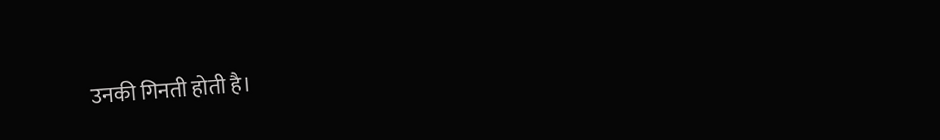उनकी गिनती होती है।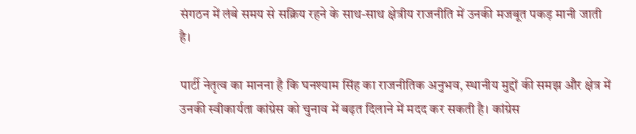संगठन में लंबे समय से सक्रिय रहने के साथ-साथ क्षेत्रीय राजनीति में उनकी मजबूत पकड़ मानी जाती है।

पार्टी नेतृत्व का मानना है कि घनश्याम सिंह का राजनीतिक अनुभव, स्थानीय मुद्दों की समझ और क्षेत्र में उनकी स्वीकार्यता कांग्रेस को चुनाव में बढ़त दिलाने में मदद कर सकती है। कांग्रेस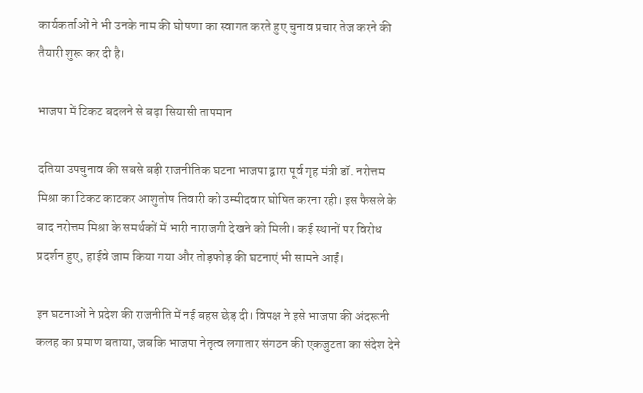कार्यकर्ताओं ने भी उनके नाम की घोषणा का स्वागत करते हुए चुनाव प्रचार तेज करने की तैयारी शुरू कर दी है।

भाजपा में टिकट बदलने से बढ़ा सियासी तापमान

दतिया उपचुनाव की सबसे बड़ी राजनीतिक घटना भाजपा द्वारा पूर्व गृह मंत्री डॉ. नरोत्तम मिश्रा का टिकट काटकर आशुतोष तिवारी को उम्मीदवार घोषित करना रही। इस फैसले के बाद नरोत्तम मिश्रा के समर्थकों में भारी नाराजगी देखने को मिली। कई स्थानों पर विरोध प्रदर्शन हुए, हाईवे जाम किया गया और तोड़फोड़ की घटनाएं भी सामने आईं।

इन घटनाओं ने प्रदेश की राजनीति में नई बहस छेड़ दी। विपक्ष ने इसे भाजपा की अंदरूनी कलह का प्रमाण बताया, जबकि भाजपा नेतृत्व लगातार संगठन की एकजुटता का संदेश देने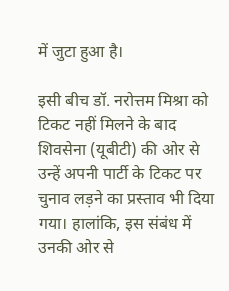में जुटा हुआ है।

इसी बीच डॉ. नरोत्तम मिश्रा को टिकट नहीं मिलने के बाद शिवसेना (यूबीटी) की ओर से उन्हें अपनी पार्टी के टिकट पर चुनाव लड़ने का प्रस्ताव भी दिया गया। हालांकि, इस संबंध में उनकी ओर से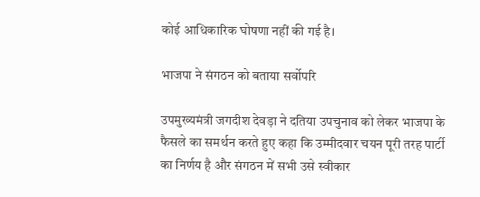कोई आधिकारिक घोषणा नहीं की गई है।

भाजपा ने संगठन को बताया सर्वोपरि

उपमुख्यमंत्री जगदीश देवड़ा ने दतिया उपचुनाव को लेकर भाजपा के फैसले का समर्थन करते हुए कहा कि उम्मीदवार चयन पूरी तरह पार्टी का निर्णय है और संगठन में सभी उसे स्वीकार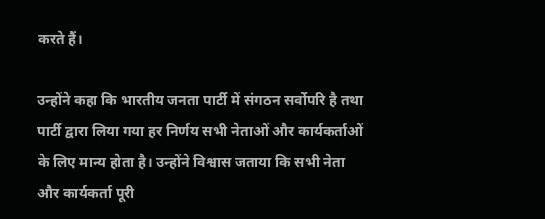करते हैं।

उन्होंने कहा कि भारतीय जनता पार्टी में संगठन सर्वोपरि है तथा पार्टी द्वारा लिया गया हर निर्णय सभी नेताओं और कार्यकर्ताओं के लिए मान्य होता है। उन्होंने विश्वास जताया कि सभी नेता और कार्यकर्ता पूरी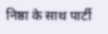निष्ठा के साथ पार्टी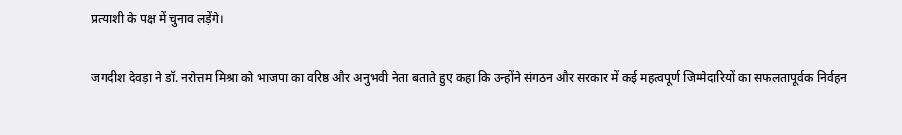प्रत्याशी के पक्ष में चुनाव लड़ेंगे।

जगदीश देवड़ा ने डॉ. नरोत्तम मिश्रा को भाजपा का वरिष्ठ और अनुभवी नेता बताते हुए कहा कि उन्होंने संगठन और सरकार में कई महत्वपूर्ण जिम्मेदारियों का सफलतापूर्वक निर्वहन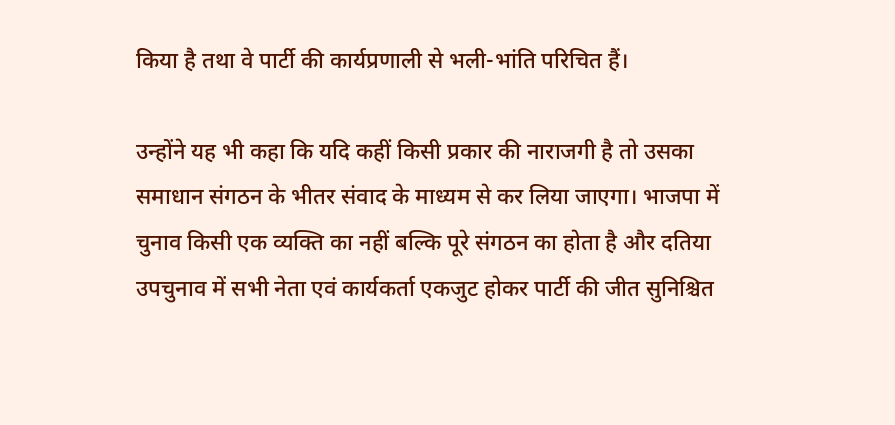किया है तथा वे पार्टी की कार्यप्रणाली से भली-भांति परिचित हैं।

उन्होंने यह भी कहा कि यदि कहीं किसी प्रकार की नाराजगी है तो उसका समाधान संगठन के भीतर संवाद के माध्यम से कर लिया जाएगा। भाजपा में चुनाव किसी एक व्यक्ति का नहीं बल्कि पूरे संगठन का होता है और दतिया उपचुनाव में सभी नेता एवं कार्यकर्ता एकजुट होकर पार्टी की जीत सुनिश्चित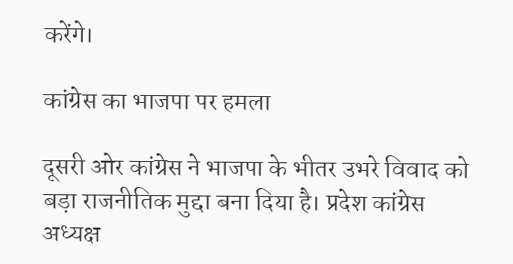करेंगे।

कांग्रेस का भाजपा पर हमला

दूसरी ओर कांग्रेस ने भाजपा के भीतर उभरे विवाद को बड़ा राजनीतिक मुद्दा बना दिया है। प्रदेश कांग्रेस अध्यक्ष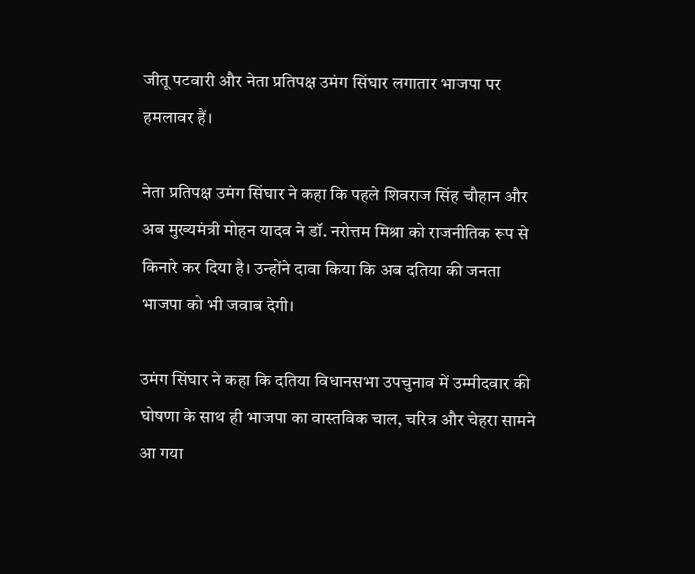जीतू पटवारी और नेता प्रतिपक्ष उमंग सिंघार लगातार भाजपा पर हमलावर हैं।

नेता प्रतिपक्ष उमंग सिंघार ने कहा कि पहले शिवराज सिंह चौहान और अब मुख्यमंत्री मोहन यादव ने डॉ. नरोत्तम मिश्रा को राजनीतिक रूप से किनारे कर दिया है। उन्होंने दावा किया कि अब दतिया की जनता भाजपा को भी जवाब देगी।

उमंग सिंघार ने कहा कि दतिया विधानसभा उपचुनाव में उम्मीदवार की घोषणा के साथ ही भाजपा का वास्तविक चाल, चरित्र और चेहरा सामने आ गया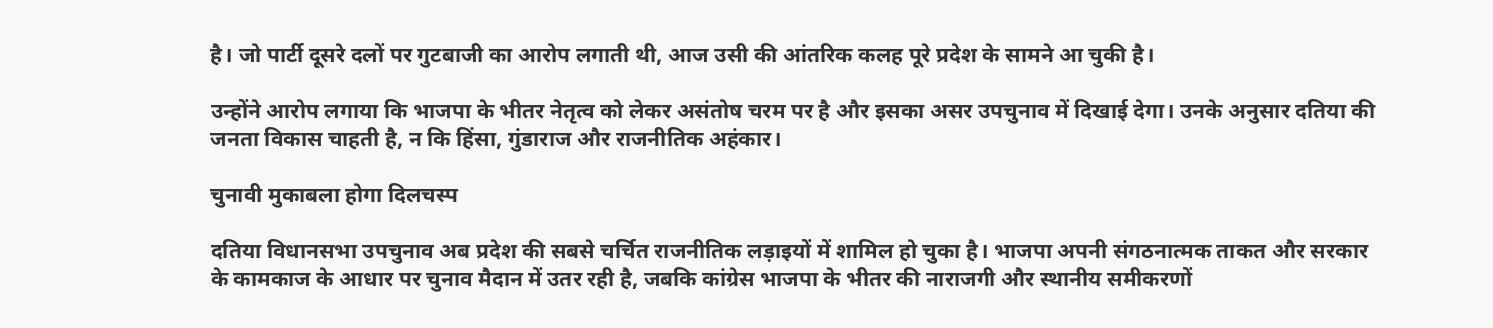है। जो पार्टी दूसरे दलों पर गुटबाजी का आरोप लगाती थी, आज उसी की आंतरिक कलह पूरे प्रदेश के सामने आ चुकी है।

उन्होंने आरोप लगाया कि भाजपा के भीतर नेतृत्व को लेकर असंतोष चरम पर है और इसका असर उपचुनाव में दिखाई देगा। उनके अनुसार दतिया की जनता विकास चाहती है, न कि हिंसा, गुंडाराज और राजनीतिक अहंकार।

चुनावी मुकाबला होगा दिलचस्प

दतिया विधानसभा उपचुनाव अब प्रदेश की सबसे चर्चित राजनीतिक लड़ाइयों में शामिल हो चुका है। भाजपा अपनी संगठनात्मक ताकत और सरकार के कामकाज के आधार पर चुनाव मैदान में उतर रही है, जबकि कांग्रेस भाजपा के भीतर की नाराजगी और स्थानीय समीकरणों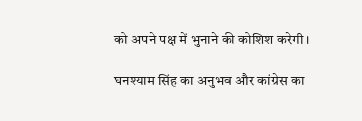को अपने पक्ष में भुनाने की कोशिश करेगी।

घनश्याम सिंह का अनुभव और कांग्रेस का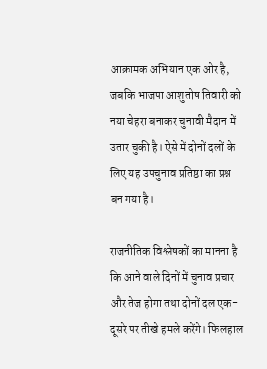आक्रामक अभियान एक ओर है, जबकि भाजपा आशुतोष तिवारी को नया चेहरा बनाकर चुनावी मैदान में उतार चुकी है। ऐसे में दोनों दलों के लिए यह उपचुनाव प्रतिष्ठा का प्रश्न बन गया है।

राजनीतिक विश्लेषकों का मानना है कि आने वाले दिनों में चुनाव प्रचार और तेज होगा तथा दोनों दल एक-दूसरे पर तीखे हमले करेंगे। फिलहाल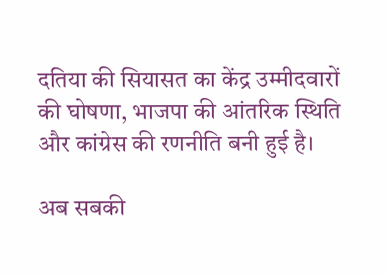दतिया की सियासत का केंद्र उम्मीदवारों की घोषणा, भाजपा की आंतरिक स्थिति और कांग्रेस की रणनीति बनी हुई है।

अब सबकी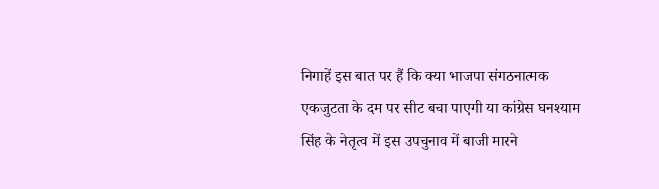निगाहें इस बात पर हैं कि क्या भाजपा संगठनात्मक एकजुटता के दम पर सीट बचा पाएगी या कांग्रेस घनश्याम सिंह के नेतृत्व में इस उपचुनाव में बाजी मारने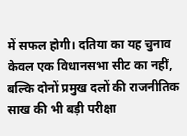में सफल होगी। दतिया का यह चुनाव केवल एक विधानसभा सीट का नहीं, बल्कि दोनों प्रमुख दलों की राजनीतिक साख की भी बड़ी परीक्षा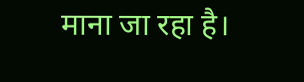माना जा रहा है।